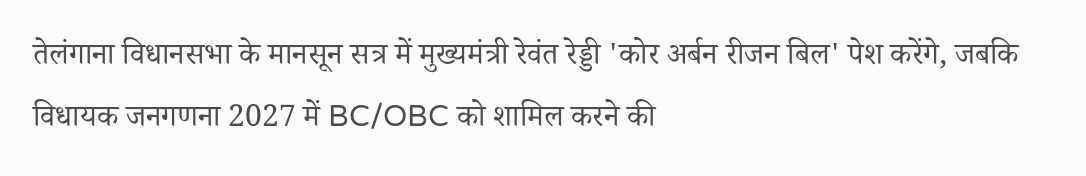तेलंगाना विधानसभा के मानसून सत्र में मुख्यमंत्री रेवंत रेड्डी 'कोर अर्बन रीजन बिल' पेश करेंगे, जबकि विधायक जनगणना 2027 में BC/OBC को शामिल करने की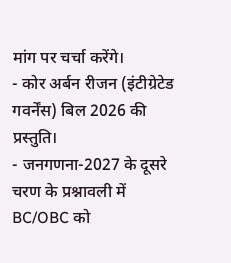मांग पर चर्चा करेंगे।
- कोर अर्बन रीजन (इंटीग्रेटेड गवर्नेंस) बिल 2026 की प्रस्तुति।
- जनगणना-2027 के दूसरे चरण के प्रश्नावली में BC/OBC को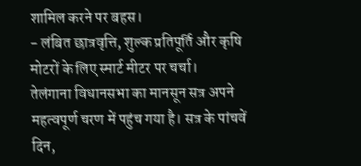शामिल करने पर बहस।
- लंबित छात्रवृत्ति, शुल्क प्रतिपूर्ति और कृषि मोटरों के लिए स्मार्ट मीटर पर चर्चा।
तेलंगाना विधानसभा का मानसून सत्र अपने महत्वपूर्ण चरण में पहुंच गया है। सत्र के पांचवें दिन,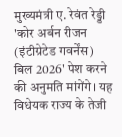मुख्यमंत्री ए. रेवंत रेड्डी 'कोर अर्बन रीजन (इंटीग्रेटेड गवर्नेंस) बिल 2026' पेश करने की अनुमति मांगेंगे। यह विधेयक राज्य के तेजी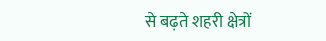से बढ़ते शहरी क्षेत्रों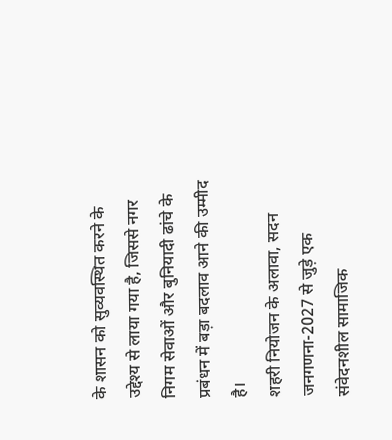के शासन को सुव्यवस्थित करने के उद्देश्य से लाया गया है, जिससे नगर निगम सेवाओं और बुनियादी ढांचे के प्रबंधन में बड़ा बदलाव आने की उम्मीद है।
शहरी नियोजन के अलावा, सदन जनगणना-2027 से जुड़े एक संवेदनशील सामाजिक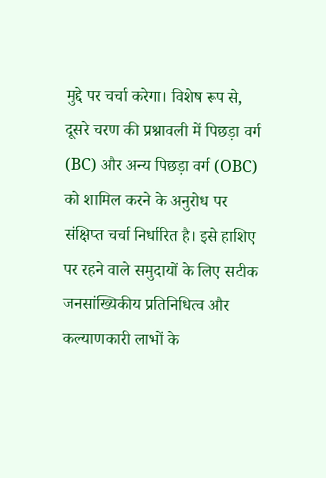मुद्दे पर चर्चा करेगा। विशेष रूप से, दूसरे चरण की प्रश्नावली में पिछड़ा वर्ग (BC) और अन्य पिछड़ा वर्ग (OBC) को शामिल करने के अनुरोध पर संक्षिप्त चर्चा निर्धारित है। इसे हाशिए पर रहने वाले समुदायों के लिए सटीक जनसांख्यिकीय प्रतिनिधित्व और कल्याणकारी लाभों के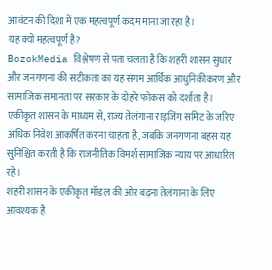आवंटन की दिशा में एक महत्वपूर्ण कदम माना जा रहा है।
यह क्यों महत्वपूर्ण है?
BozokMedia विश्लेषण से पता चलता है कि शहरी शासन सुधार और जनगणना की सटीकता का यह संगम आर्थिक आधुनिकीकरण और सामाजिक समानता पर सरकार के दोहरे फोकस को दर्शाता है। एकीकृत शासन के माध्यम से, राज्य तेलंगाना राइजिंग समिट के जरिए अधिक निवेश आकर्षित करना चाहता है, जबकि जनगणना बहस यह सुनिश्चित करती है कि राजनीतिक विमर्श सामाजिक न्याय पर आधारित रहे।
शहरी शासन के एकीकृत मॉडल की ओर बढ़ना तेलंगाना के लिए आवश्यक है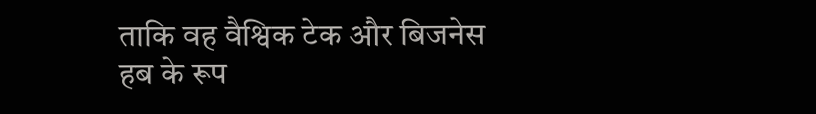ताकि वह वैश्विक टेक और बिजनेस हब के रूप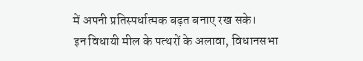में अपनी प्रतिस्पर्धात्मक बढ़त बनाए रख सके।
इन विधायी मील के पत्थरों के अलावा, विधानसभा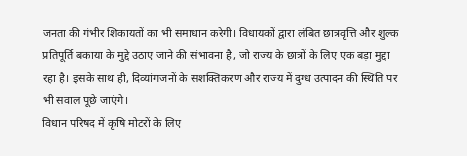जनता की गंभीर शिकायतों का भी समाधान करेगी। विधायकों द्वारा लंबित छात्रवृत्ति और शुल्क प्रतिपूर्ति बकाया के मुद्दे उठाए जाने की संभावना है, जो राज्य के छात्रों के लिए एक बड़ा मुद्दा रहा है। इसके साथ ही, दिव्यांगजनों के सशक्तिकरण और राज्य में दुग्ध उत्पादन की स्थिति पर भी सवाल पूछे जाएंगे।
विधान परिषद में कृषि मोटरों के लिए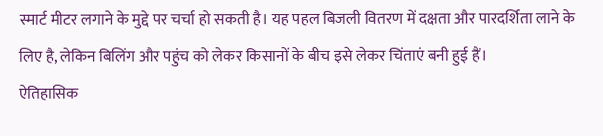स्मार्ट मीटर लगाने के मुद्दे पर चर्चा हो सकती है। यह पहल बिजली वितरण में दक्षता और पारदर्शिता लाने के लिए है, लेकिन बिलिंग और पहुंच को लेकर किसानों के बीच इसे लेकर चिंताएं बनी हुई हैं।
ऐतिहासिक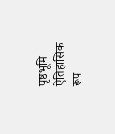पृष्ठभूमि
ऐतिहासिक रूप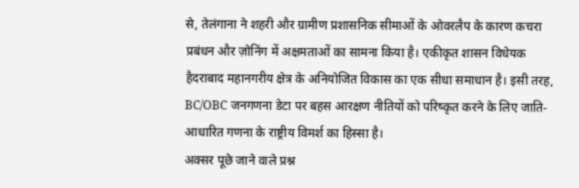से, तेलंगाना ने शहरी और ग्रामीण प्रशासनिक सीमाओं के ओवरलैप के कारण कचरा प्रबंधन और ज़ोनिंग में अक्षमताओं का सामना किया है। एकीकृत शासन विधेयक हैदराबाद महानगरीय क्षेत्र के अनियोजित विकास का एक सीधा समाधान है। इसी तरह, BC/OBC जनगणना डेटा पर बहस आरक्षण नीतियों को परिष्कृत करने के लिए जाति-आधारित गणना के राष्ट्रीय विमर्श का हिस्सा है।
अक्सर पूछे जाने वाले प्रश्न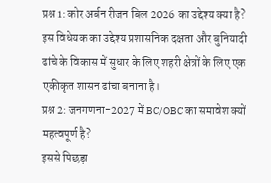प्रश्न 1: कोर अर्बन रीजन बिल 2026 का उद्देश्य क्या है?
इस विधेयक का उद्देश्य प्रशासनिक दक्षता और बुनियादी ढांचे के विकास में सुधार के लिए शहरी क्षेत्रों के लिए एक एकीकृत शासन ढांचा बनाना है।
प्रश्न 2: जनगणना-2027 में BC/OBC का समावेश क्यों महत्वपूर्ण है?
इससे पिछड़ा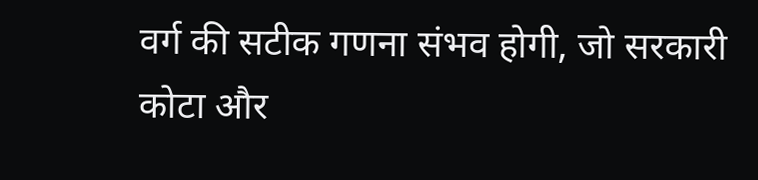वर्ग की सटीक गणना संभव होगी, जो सरकारी कोटा और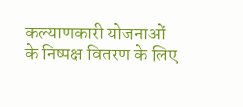कल्याणकारी योजनाओं के निष्पक्ष वितरण के लिए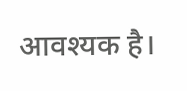आवश्यक है।